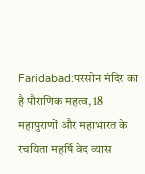Faridabad:परसोन मंदिर का है पौराणिक महत्व, 18 महापुराणों और महाभारत के रचयिता महर्षि वेद व्यास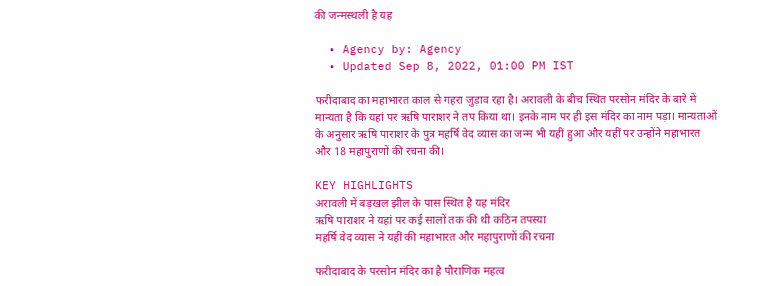की जन्मस्थली है यह

  • Agency by: Agency
  • Updated Sep 8, 2022, 01:00 PM IST

फरीदाबाद का महाभारत काल से गहरा जुड़ाव रहा है। अरावली के बीच स्थित परसोन मंदिर के बारे में मान्यता है कि यहां पर ऋषि पाराशर ने तप किया था। इनके नाम पर ही इस मंदिर का नाम पड़ा। मान्यताओं के अनुसार ऋषि पाराशर के पुत्र महर्षि वेद व्यास का जन्म भी यहीं हुआ और यहीं पर उन्होंने महाभारत और 18 महापुराणों की रचना की।

KEY HIGHLIGHTS
अरावली में बड़खल झील के पास स्थित है यह मंदिर
ऋषि पाराशर ने यहां पर कई सालों तक की थी कठिन तपस्या
महर्षि वेद व्यास ने यहीं की महाभारत और महापुराणों की रचना

फरीदाबाद के परसोन मंदिर का है पौराणिक महत्व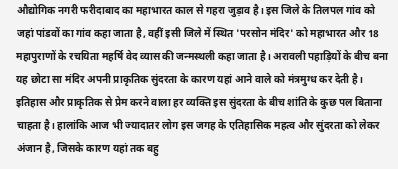औद्योगिक नगरी फरीदाबाद का महाभारत काल से गहरा जुड़ाव है। इस जिले के तिलपल गांव को जहां पांडवों का गांव कहा जाता है, वहीं इसी जिले में स्थित 'परसोन मंदिर' को महाभारत और 18 महापुराणों के रचयिता महर्षि वेद व्यास की जन्मस्थली कहा जाता है। अरावली पहाड़ियों के बीच बना यह छोटा सा मंदिर अपनी प्राकृतिक सुंदरता के कारण यहां आने वाले को मंत्रमुग्ध कर देती है। इतिहास और प्राकृतिक से प्रेम करने वाला हर व्यक्ति इस सुंदरता के बीच शांति के कुछ पल बिताना चाहता है। हालांकि आज भी ज्यादातर लोग इस जगह के एतिहासिक महत्व और सुंदरता को लेकर अंजान है, जिसके कारण यहां तक बहु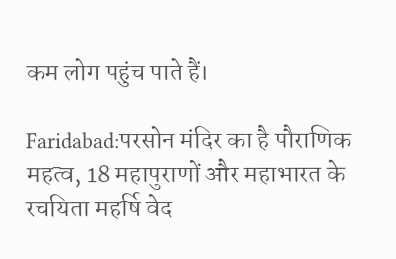कम लोग पहुंच पाते हैं।

Faridabad:परसोन मंदिर का है पौराणिक महत्व, 18 महापुराणों और महाभारत के रचयिता महर्षि वेद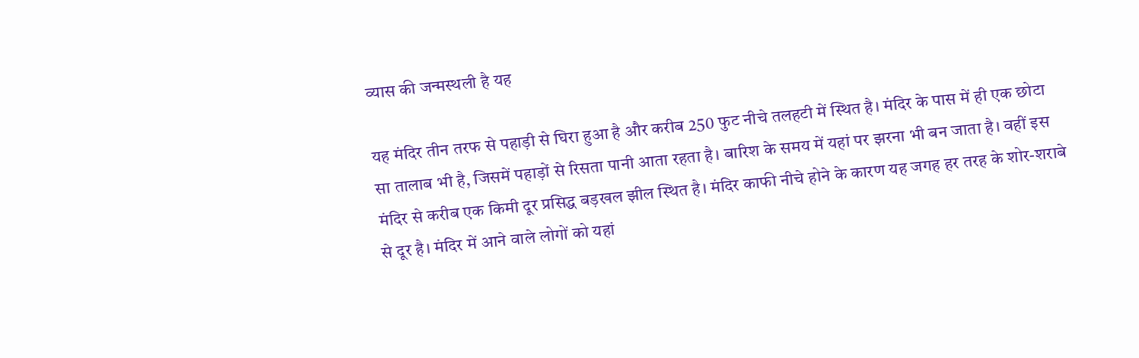व्यास की जन्मस्थली है यह

यह मंदिर तीन तरफ से पहाड़ी से घिरा हुआ है और करीब 250 फुट नीचे तलहटी में स्थित है। मंदिर के पास में ही एक छोटा सा तालाब भी है, जिसमें पहाड़ों से रिसता पानी आता रहता है। बारिश के समय में यहां पर झरना भी बन जाता है। वहीं इस मंदिर से करीब एक किमी दूर प्रसिद्ध बड़खल झील स्थित है। मंदिर काफी नीचे होने के कारण यह जगह हर तरह के शोर-शराबे से दूर है। मंदिर में आने वाले लोगों को यहां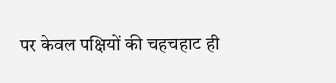पर केवल पक्षियों की चहचहाट ही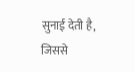सुनाई देती है, जिससे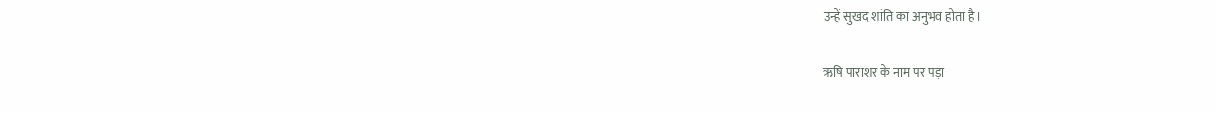उन्हें सुखद शांति का अनुभव होता है।

ऋषि पाराशर के नाम पर पड़ा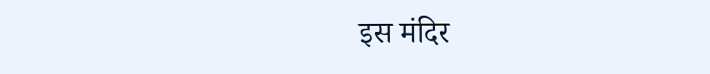इस मंदिर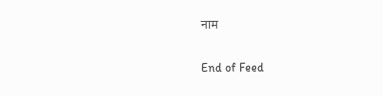नाम

End of Feed